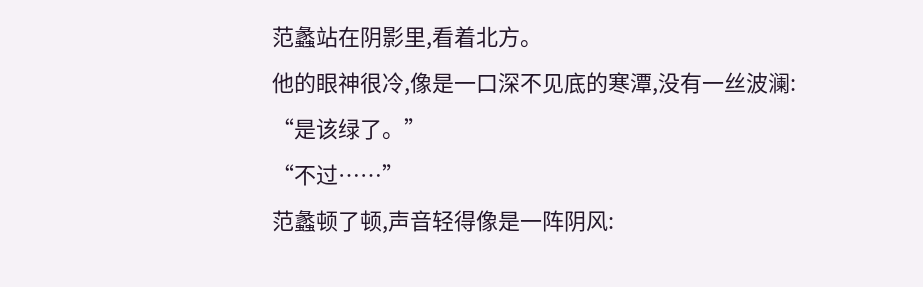范蠡站在阴影里,看着北方。
他的眼神很冷,像是一口深不见底的寒潭,没有一丝波澜:
“是该绿了。”
“不过……”
范蠡顿了顿,声音轻得像是一阵阴风: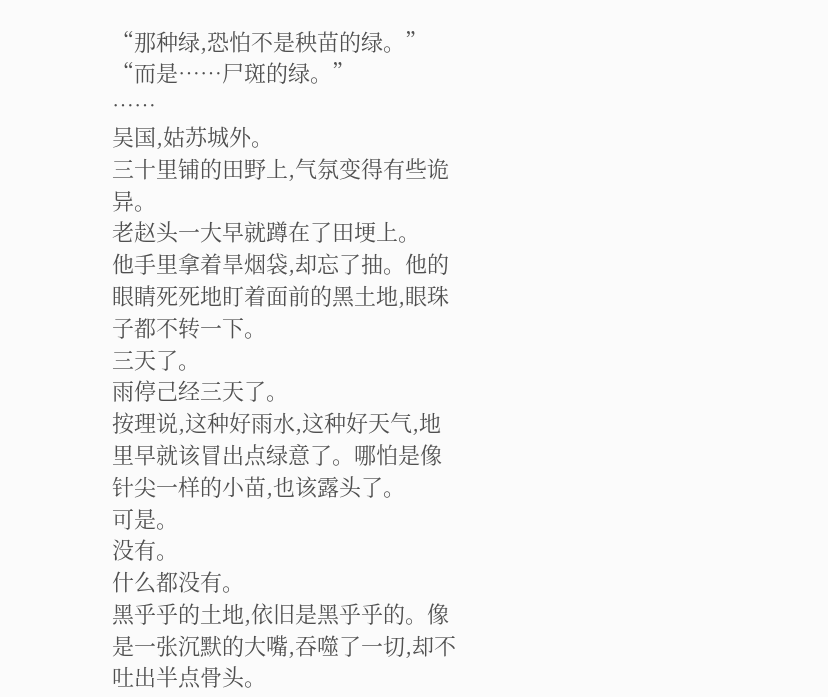“那种绿,恐怕不是秧苗的绿。”
“而是……尸斑的绿。”
……
吴国,姑苏城外。
三十里铺的田野上,气氛变得有些诡异。
老赵头一大早就蹲在了田埂上。
他手里拿着旱烟袋,却忘了抽。他的眼睛死死地盯着面前的黑土地,眼珠子都不转一下。
三天了。
雨停己经三天了。
按理说,这种好雨水,这种好天气,地里早就该冒出点绿意了。哪怕是像针尖一样的小苗,也该露头了。
可是。
没有。
什么都没有。
黑乎乎的土地,依旧是黑乎乎的。像是一张沉默的大嘴,吞噬了一切,却不吐出半点骨头。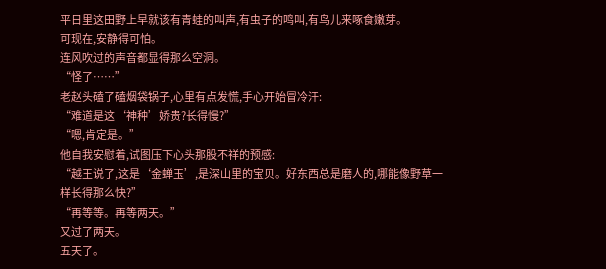平日里这田野上早就该有青蛙的叫声,有虫子的鸣叫,有鸟儿来啄食嫩芽。
可现在,安静得可怕。
连风吹过的声音都显得那么空洞。
“怪了……”
老赵头磕了磕烟袋锅子,心里有点发慌,手心开始冒冷汗:
“难道是这‘神种’娇贵?长得慢?”
“嗯,肯定是。”
他自我安慰着,试图压下心头那股不祥的预感:
“越王说了,这是‘金蝉玉’,是深山里的宝贝。好东西总是磨人的,哪能像野草一样长得那么快?”
“再等等。再等两天。”
又过了两天。
五天了。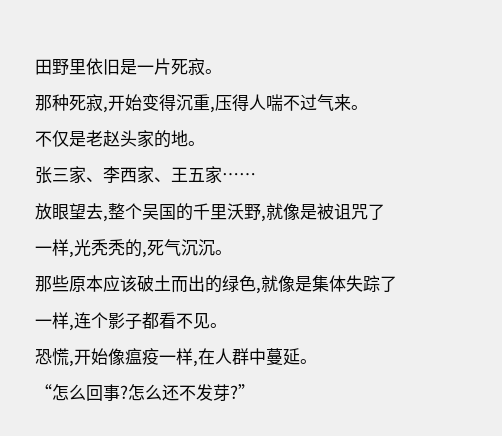田野里依旧是一片死寂。
那种死寂,开始变得沉重,压得人喘不过气来。
不仅是老赵头家的地。
张三家、李西家、王五家……
放眼望去,整个吴国的千里沃野,就像是被诅咒了一样,光秃秃的,死气沉沉。
那些原本应该破土而出的绿色,就像是集体失踪了一样,连个影子都看不见。
恐慌,开始像瘟疫一样,在人群中蔓延。
“怎么回事?怎么还不发芽?”